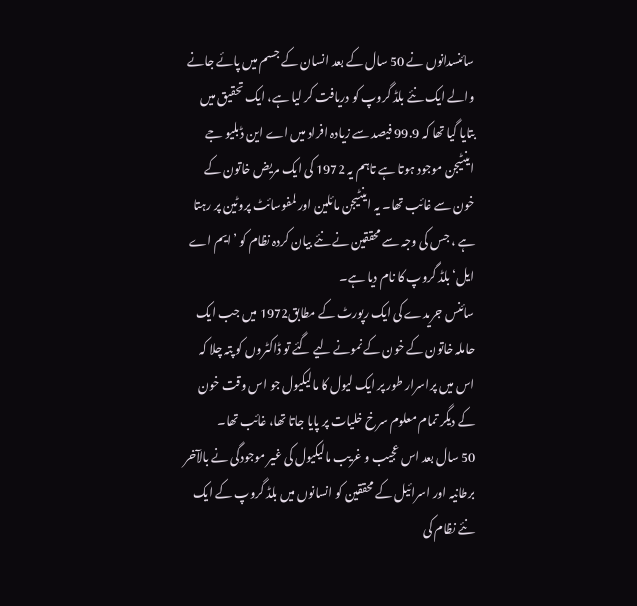سائنسدانوں نے 50 سال کے بعد انسان کے جسم میں پائے جانے والے ایک نئے بلڈ گروپ کو دریافت کر لیا ہے، ایک تحقیق میں بتایا گیا تھا کہ 99.9 فیصد سے زیادہ افراد میں اے این ڈبلیو جے اینٹیجن موجود ہوتا ہے تاہم یہ 1972 کی ایک مریض خاتون کے خون سے غائب تھا۔ یہ اینٹیجن مائلین اور لمفوسائٹ پروٹین پر رہتا ہے ، جس کی وجہ سے محققین نے نئے بیان کردہ نظام کو ’ایم اے ایل‘ بلڈ گروپ کا نام دیا ہے۔
سائنس جریدے کی ایک رپورٹ کے مطابق1972 میں جب ایک حاملہ خاتون کے خون کے نمونے لیے گئے تو ڈاکٹروں کو پتہ چلا کہ اس میں پراسرار طور پر ایک لیول کا مالیکیول جو اس وقت خون کے دیگر تمام معلوم سرخ خلیات پر پایا جاتا تھا، غائب تھا۔
50 سال بعد اس عجیب و غریب مالیکیول کی غیر موجودگی نے بالآخر برطانیہ اور اسرائیل کے محققین کو انسانوں میں بلڈ گروپ کے ایک نئے نظام کی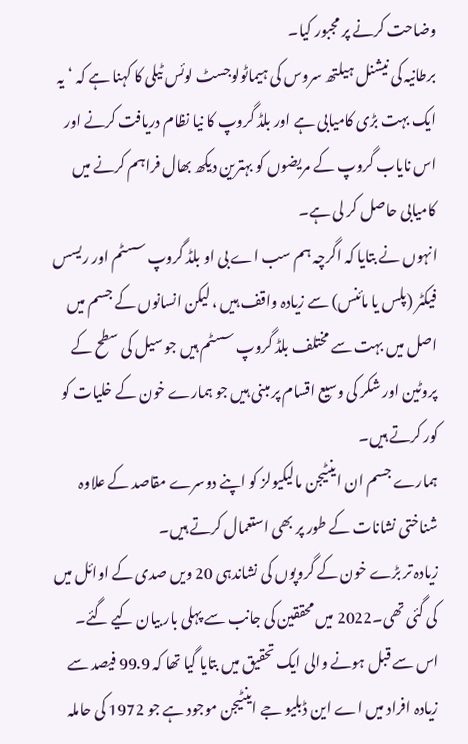وضاحت کرنے پر مجبور کیا۔
برطانیہ کی نیشنل ہیلتھ سروس کی ہیماٹولوجسٹ لوئس ٹیلی کا کہنا ہے کہ ‘یہ ایک بہت بڑی کامیابی ہے اور بلڈ گروپ کا نیا نظام دریافت کرنے اور اس نایاب گروپ کے مریضوں کو بہترین دیکھ بھال فراہم کرنے میں کامیابی حاصل کر لی ہے۔
انہوں نے بتایا کہ اگرچہ ہم سب اے بی او بلڈ گروپ سسٹم اور ریسس فیکٹر (پلس یا مائنس) سے زیادہ واقف ہیں ، لیکن انسانوں کے جسم میں اصل میں بہت سے مختلف بلڈ گروپ سسٹم ہیں جو سیل کی سطح کے پروٹین اور شکر کی وسیع اقسام پر مبنی ہیں جو ہمارے خون کے خلیات کو کور کرتے ہیں۔
ہمارے جسم ان اینٹیجن مالیکیولز کو اپنے دوسرے مقاصد کے علاوہ شناختی نشانات کے طور پر بھی استعمال کرتے ہیں۔
زیادہ تر بڑے خون کے گروپوں کی نشاندہی 20 ویں صدی کے اوائل میں کی گئی تھی۔2022 میں محققین کی جانب سے پہلی بار بیان کیے گئے۔
اس سے قبل ہونے والی ایک تحقیق میں بتایا گیا تھا کہ 99.9 فیصد سے زیادہ افراد میں اے این ڈبلیو جے اینٹیجن موجود ہے جو 1972 کی حاملہ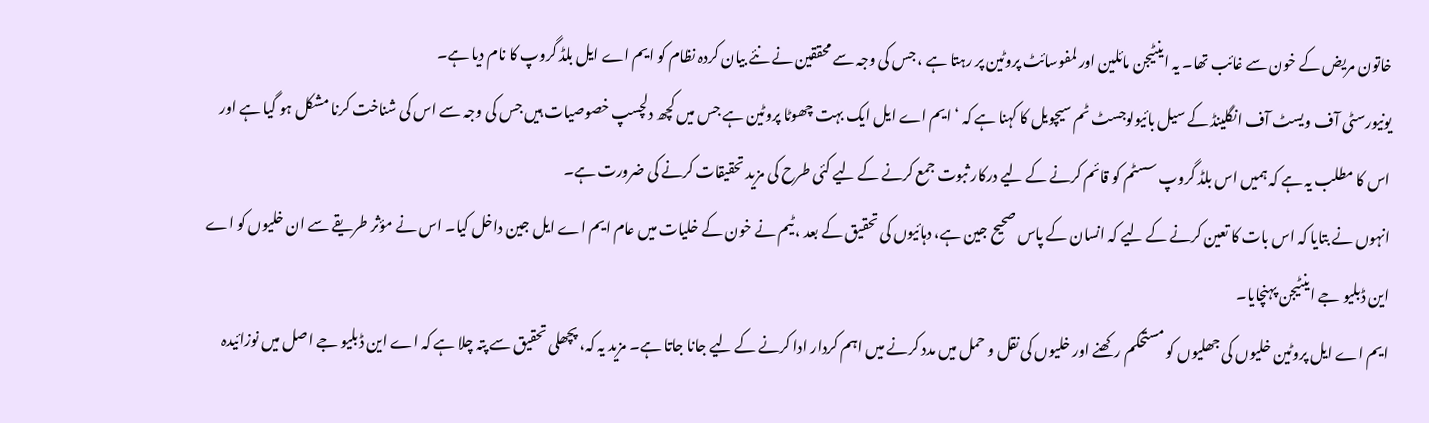خاتون مریض کے خون سے غائب تھا۔ یہ اینٹیجن مائلین اور لمفوسائٹ پروٹین پر رہتا ہے ، جس کی وجہ سے محققین نے نئے بیان کردہ نظام کو ایم اے ایل بلڈ گروپ کا نام دیا ہے۔
یونیورسٹی آف ویسٹ آف انگلینڈ کے سیل بائیولوجسٹ ٹم سیچویل کا کہنا ہے کہ ‘ایم اے ایل ایک بہت چھوٹا پروٹین ہے جس میں کچھ دلچسپ خصوصیات ہیں جس کی وجہ سے اس کی شناخت کرنا مشکل ہو گیا ہے اور اس کا مطلب یہ ہے کہ ہمیں اس بلڈ گروپ سسٹم کو قائم کرنے کے لیے درکار ثبوت جمع کرنے کے لیے کئی طرح کی مزید تحقیقات کرنے کی ضرورت ہے۔
انہوں نے بتایا کہ اس بات کا تعین کرنے کے لیے کہ انسان کے پاس صحیح جین ہے، دہائیوں کی تحقیق کے بعد ، ٹیم نے خون کے خلیات میں عام ایم اے ایل جین داخل کیا۔ اس نے مؤثر طریقے سے ان خلیوں کو اے این ڈبلیو جے اینٹیجن پہنچایا۔
ایم اے ایل پروٹین خلیوں کی جھلیوں کو مستحکم رکھنے اور خلیوں کی نقل و حمل میں مدد کرنے میں اہم کردار ادا کرنے کے لیے جانا جاتا ہے۔ مزید یہ کہ، پچھلی تحقیق سے پتہ چلا ہے کہ اے این ڈبلیو جے اصل میں نوزائیدہ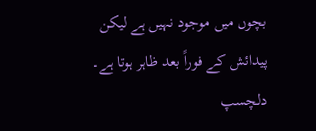بچوں میں موجود نہیں ہے لیکن پیدائش کے فوراً بعد ظاہر ہوتا ہے۔
دلچسپ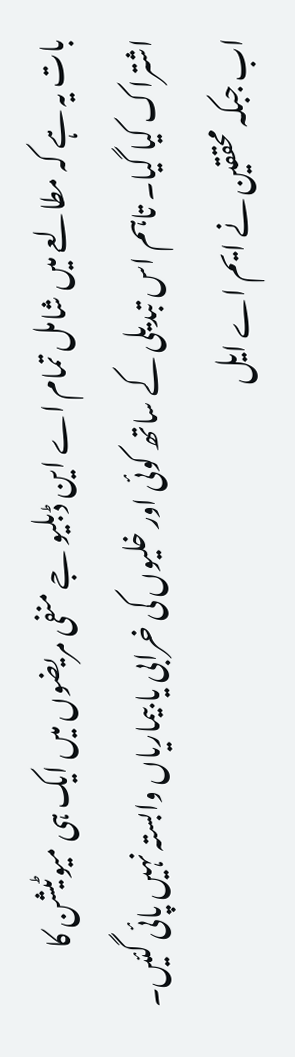بات یہ ہے کہ مطالعے میں شامل تمام اے این ڈبلیو جے منفی مریضوں میں ایک ہی میوٹیشن کا اشتراک کیا گیا۔ تاہم اس تبدیلی کے ساتھ کوئی اور خلیوں کی خرابی یا بیماریاں وابستہ نہیں پائی گئیں۔
اب جبکہ محققین نے ایم اے ایل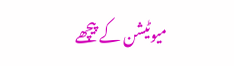میوٹیشن کے پیچھے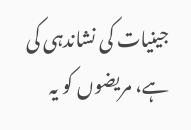جینیات کی نشاندہی کی ہے، مریضوں کو یہ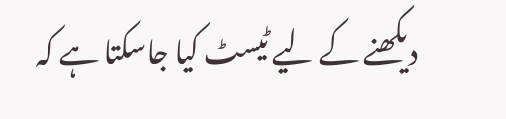دیکھنے کے لیے ٹیسٹ کیا جاسکتا ہے کہ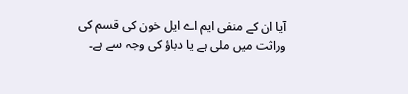آیا ان کے منفی ایم اے ایل خون کی قسم کی وراثت میں ملی ہے یا دباؤ کی وجہ سے ہے۔